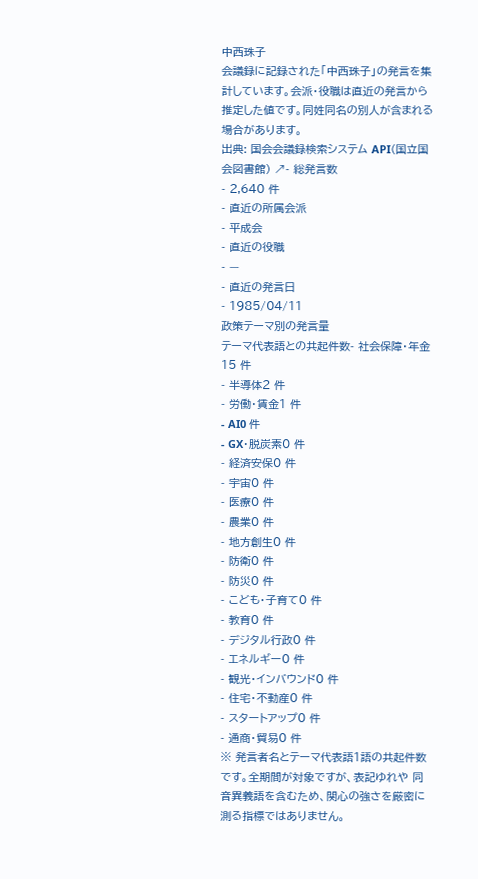中西珠子
会議録に記録された「中西珠子」の発言を集計しています。会派・役職は直近の発言から推定した値です。同姓同名の別人が含まれる場合があります。
出典: 国会会議録検索システム API(国立国会図書館) ↗- 総発言数
- 2,640 件
- 直近の所属会派
- 平成会
- 直近の役職
- —
- 直近の発言日
- 1985/04/11
政策テーマ別の発言量
テーマ代表語との共起件数- 社会保障・年金15 件
- 半導体2 件
- 労働・賃金1 件
- AI0 件
- GX・脱炭素0 件
- 経済安保0 件
- 宇宙0 件
- 医療0 件
- 農業0 件
- 地方創生0 件
- 防衛0 件
- 防災0 件
- こども・子育て0 件
- 教育0 件
- デジタル行政0 件
- エネルギー0 件
- 観光・インバウンド0 件
- 住宅・不動産0 件
- スタートアップ0 件
- 通商・貿易0 件
※ 発言者名とテーマ代表語1語の共起件数です。全期間が対象ですが、表記ゆれや 同音異義語を含むため、関心の強さを厳密に測る指標ではありません。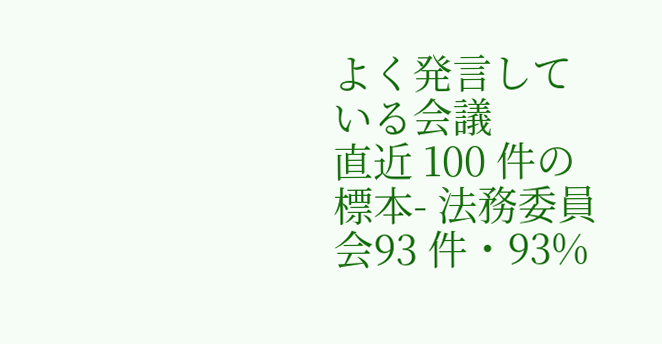よく発言している会議
直近 100 件の標本- 法務委員会93 件・93%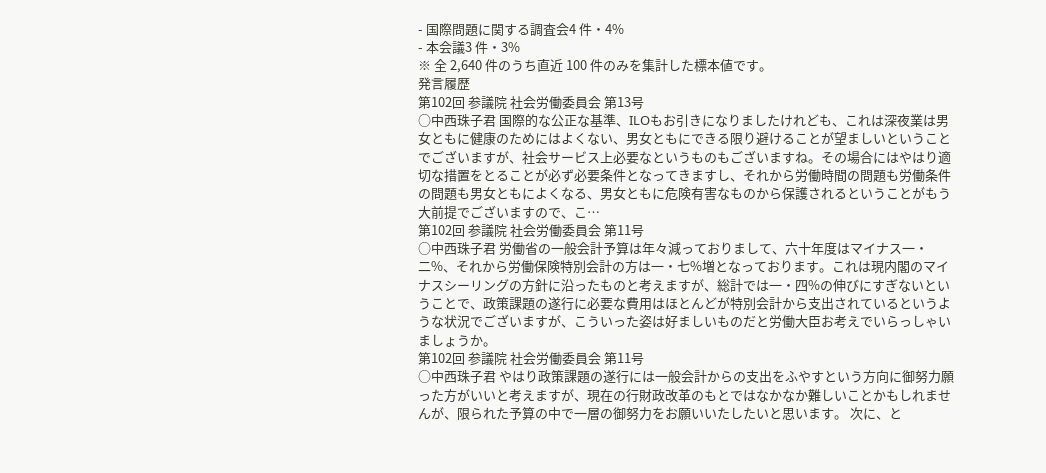- 国際問題に関する調査会4 件・4%
- 本会議3 件・3%
※ 全 2,640 件のうち直近 100 件のみを集計した標本値です。
発言履歴
第102回 参議院 社会労働委員会 第13号
○中西珠子君 国際的な公正な基準、ILOもお引きになりましたけれども、これは深夜業は男女ともに健康のためにはよくない、男女ともにできる限り避けることが望ましいということでございますが、社会サービス上必要なというものもございますね。その場合にはやはり適切な措置をとることが必ず必要条件となってきますし、それから労働時間の問題も労働条件の問題も男女ともによくなる、男女ともに危険有害なものから保護されるということがもう大前提でございますので、こ…
第102回 参議院 社会労働委員会 第11号
○中西珠子君 労働省の一般会計予算は年々減っておりまして、六十年度はマイナス一・二%、それから労働保険特別会計の方は一・七%増となっております。これは現内閣のマイナスシーリングの方針に沿ったものと考えますが、総計では一・四%の伸びにすぎないということで、政策課題の遂行に必要な費用はほとんどが特別会計から支出されているというような状況でございますが、こういった姿は好ましいものだと労働大臣お考えでいらっしゃいましょうか。
第102回 参議院 社会労働委員会 第11号
○中西珠子君 やはり政策課題の遂行には一般会計からの支出をふやすという方向に御努力願った方がいいと考えますが、現在の行財政改革のもとではなかなか難しいことかもしれませんが、限られた予算の中で一層の御努力をお願いいたしたいと思います。 次に、と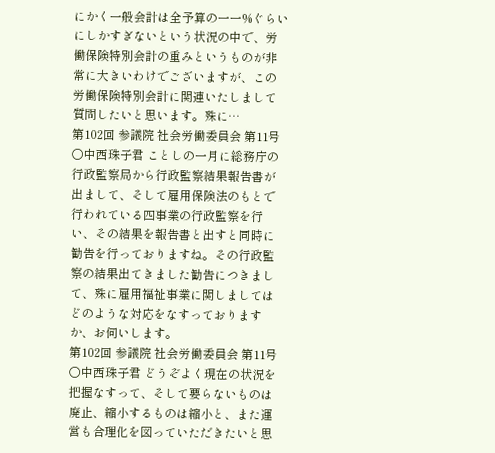にかく一般会計は全予算の一一%ぐらいにしかすぎないという状況の中で、労働保険特別会計の重みというものが非常に大きいわけでございますが、この労働保険特別会計に関連いたしまして質問したいと思います。殊に…
第102回 参議院 社会労働委員会 第11号
○中西珠子君 ことしの一月に総務庁の行政監察局から行政監察結果報告書が出まして、そして雇用保険法のもとで行われている四事業の行政監察を行い、その結果を報告書と出すと同時に勧告を行っておりますね。その行政監察の結果出てきました勧告につきまして、殊に雇用福祉事業に関しましてはどのような対応をなすっておりますか、お伺いします。
第102回 参議院 社会労働委員会 第11号
○中西珠子君 どうぞよく現在の状況を把握なすって、そして要らないものは廃止、縮小するものは縮小と、また運営も合理化を図っていただきたいと思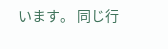います。 同じ行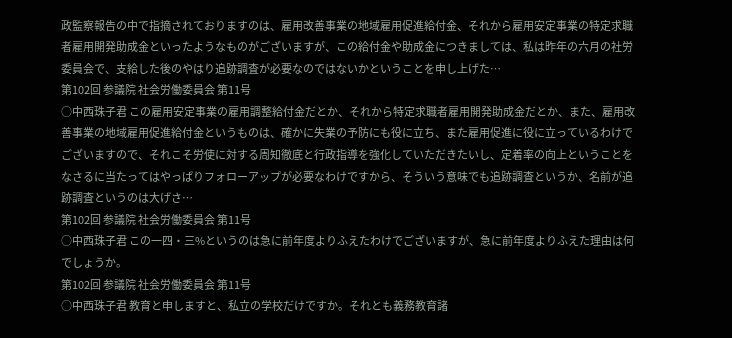政監察報告の中で指摘されておりますのは、雇用改善事業の地域雇用促進給付金、それから雇用安定事業の特定求職者雇用開発助成金といったようなものがございますが、この給付金や助成金につきましては、私は昨年の六月の社労委員会で、支給した後のやはり追跡調査が必要なのではないかということを申し上げた…
第102回 参議院 社会労働委員会 第11号
○中西珠子君 この雇用安定事業の雇用調整給付金だとか、それから特定求職者雇用開発助成金だとか、また、雇用改善事業の地域雇用促進給付金というものは、確かに失業の予防にも役に立ち、また雇用促進に役に立っているわけでございますので、それこそ労使に対する周知徹底と行政指導を強化していただきたいし、定着率の向上ということをなさるに当たってはやっぱりフォローアップが必要なわけですから、そういう意味でも追跡調査というか、名前が追跡調査というのは大げさ…
第102回 参議院 社会労働委員会 第11号
○中西珠子君 この一四・三%というのは急に前年度よりふえたわけでございますが、急に前年度よりふえた理由は何でしょうか。
第102回 参議院 社会労働委員会 第11号
○中西珠子君 教育と申しますと、私立の学校だけですか。それとも義務教育諸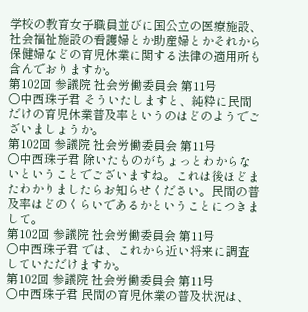学校の教育女子職員並びに国公立の医療施設、社会福祉施設の看護婦とか助産婦とかそれから保健婦などの育児休業に関する法律の適用所も含んでおりますか。
第102回 参議院 社会労働委員会 第11号
○中西珠子君 そういたしますと、純粋に民間だけの育児休業普及率というのはどのようでございましょうか。
第102回 参議院 社会労働委員会 第11号
○中西珠子君 除いたものがちょっとわからないということでございますね。これは後ほどまたわかりましたらお知らせください。民間の普及率はどのくらいであるかということにつきまして。
第102回 参議院 社会労働委員会 第11号
○中西珠子君 では、これから近い将来に調査していただけますか。
第102回 参議院 社会労働委員会 第11号
○中西珠子君 民間の育児休業の普及状況は、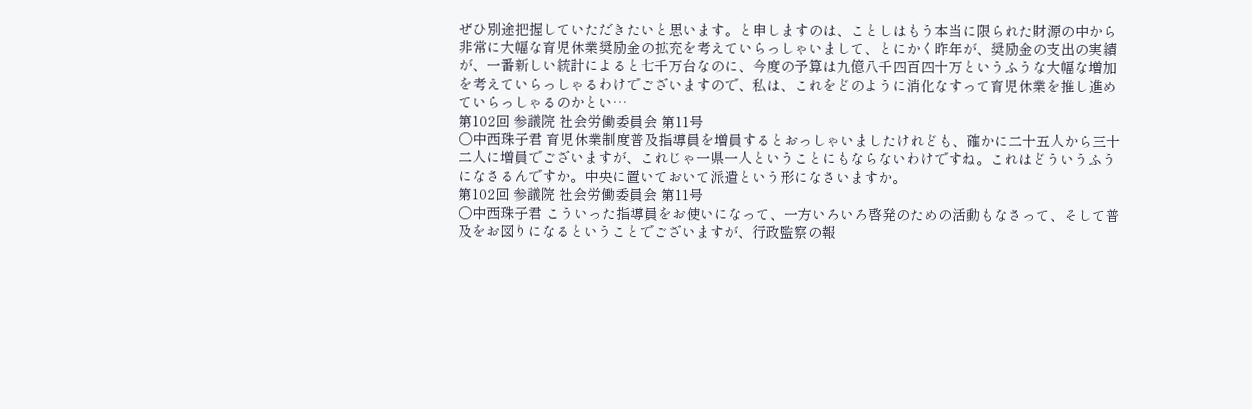ぜひ別途把握していただきたいと思います。と申しますのは、ことしはもう本当に限られた財源の中から非常に大幅な育児休業奨励金の拡充を考えていらっしゃいまして、とにかく昨年が、奨励金の支出の実績が、一番新しい統計によると七千万台なのに、今度の予算は九億八千四百四十万というふうな大幅な増加を考えていらっしゃるわけでございますので、私は、これをどのように消化なすって育児休業を推し進めていらっしゃるのかとい…
第102回 参議院 社会労働委員会 第11号
○中西珠子君 育児休業制度普及指導員を増員するとおっしゃいましたけれども、確かに二十五人から三十二人に増員でございますが、これじゃ一県一人ということにもならないわけですね。これはどういうふうになさるんですか。中央に置いておいて派遣という形になさいますか。
第102回 参議院 社会労働委員会 第11号
○中西珠子君 こういった指導員をお使いになって、一方いろいろ啓発のための活動もなさって、そして普及をお図りになるということでございますが、行政監察の報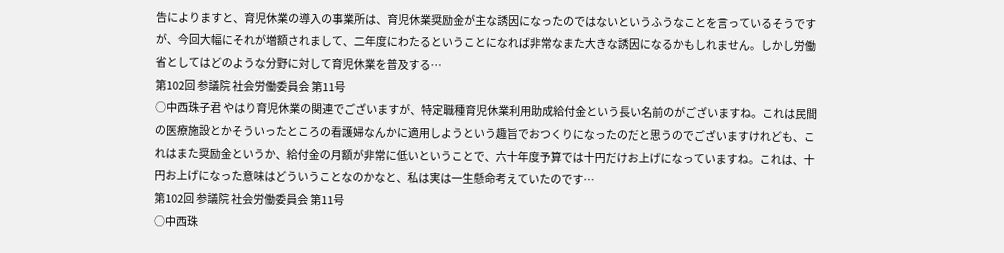告によりますと、育児休業の導入の事業所は、育児休業奨励金が主な誘因になったのではないというふうなことを言っているそうですが、今回大幅にそれが増額されまして、二年度にわたるということになれば非常なまた大きな誘因になるかもしれません。しかし労働省としてはどのような分野に対して育児休業を普及する…
第102回 参議院 社会労働委員会 第11号
○中西珠子君 やはり育児休業の関連でございますが、特定職種育児休業利用助成給付金という長い名前のがございますね。これは民間の医療施設とかそういったところの看護婦なんかに適用しようという趣旨でおつくりになったのだと思うのでございますけれども、これはまた奨励金というか、給付金の月額が非常に低いということで、六十年度予算では十円だけお上げになっていますね。これは、十円お上げになった意味はどういうことなのかなと、私は実は一生懸命考えていたのです…
第102回 参議院 社会労働委員会 第11号
○中西珠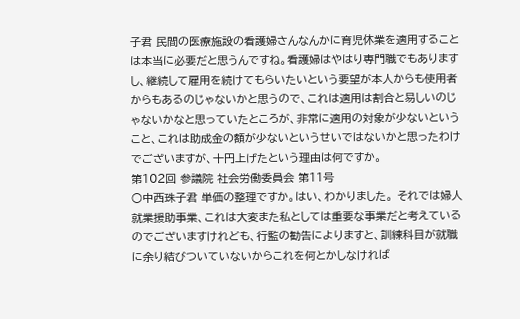子君 民間の医療施設の看護婦さんなんかに育児休業を適用することは本当に必要だと思うんですね。看護婦はやはり専門職でもありますし、継続して雇用を続けてもらいたいという要望が本人からも使用者からもあるのじゃないかと思うので、これは適用は割合と易しいのじゃないかなと思っていたところが、非常に適用の対象が少ないということ、これは助成金の額が少ないというせいではないかと思ったわけでございますが、十円上げたという理由は何ですか。
第102回 参議院 社会労働委員会 第11号
○中西珠子君 単価の整理ですか。はい、わかりました。 それでは婦人就業援助事業、これは大変また私としては重要な事業だと考えているのでございますけれども、行監の勧告によりますと、訓練科目が就職に余り結びついていないからこれを何とかしなければ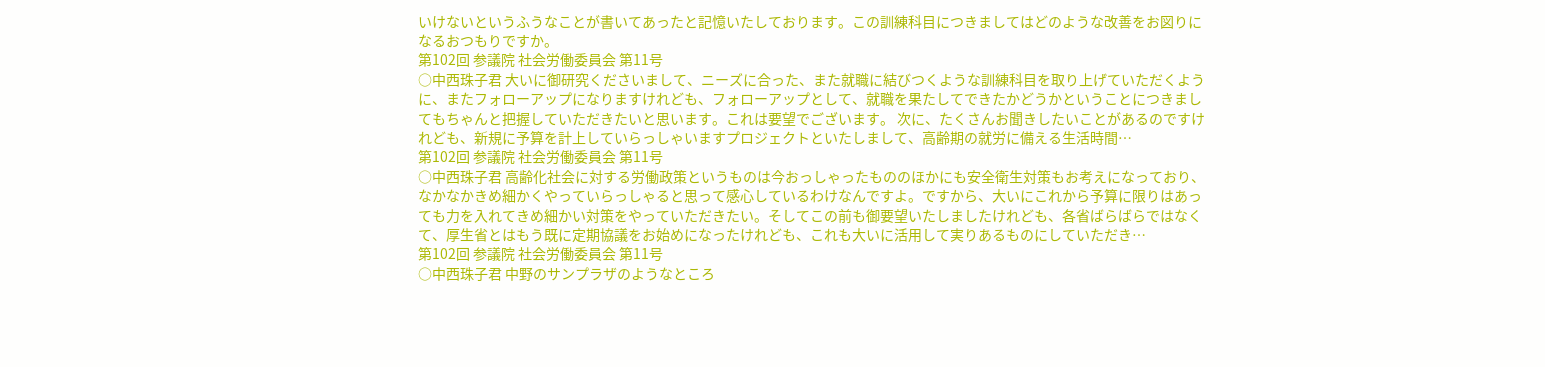いけないというふうなことが書いてあったと記憶いたしております。この訓練科目につきましてはどのような改善をお図りになるおつもりですか。
第102回 参議院 社会労働委員会 第11号
○中西珠子君 大いに御研究くださいまして、ニーズに合った、また就職に結びつくような訓練科目を取り上げていただくように、またフォローアップになりますけれども、フォローアップとして、就職を果たしてできたかどうかということにつきましてもちゃんと把握していただきたいと思います。これは要望でございます。 次に、たくさんお聞きしたいことがあるのですけれども、新規に予算を計上していらっしゃいますプロジェクトといたしまして、高齢期の就労に備える生活時間…
第102回 参議院 社会労働委員会 第11号
○中西珠子君 高齢化社会に対する労働政策というものは今おっしゃったもののほかにも安全衛生対策もお考えになっており、なかなかきめ細かくやっていらっしゃると思って感心しているわけなんですよ。ですから、大いにこれから予算に限りはあっても力を入れてきめ細かい対策をやっていただきたい。そしてこの前も御要望いたしましたけれども、各省ばらばらではなくて、厚生省とはもう既に定期協議をお始めになったけれども、これも大いに活用して実りあるものにしていただき…
第102回 参議院 社会労働委員会 第11号
○中西珠子君 中野のサンプラザのようなところ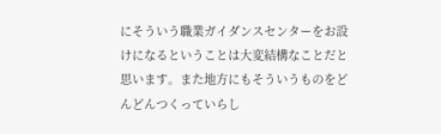にそういう職業ガイダンスセンターをお設けになるということは大変結構なことだと思います。また地方にもそういうものをどんどんつくっていらし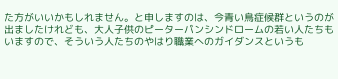た方がいいかもしれません。と申しますのは、今青い鳥症候群というのが出ましたけれども、大人子供のピーターパンシンドロームの若い人たちもいますので、そういう人たちのやはり職業へのガイダンスというも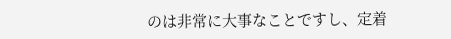のは非常に大事なことですし、定着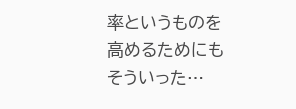率というものを高めるためにもそういった…